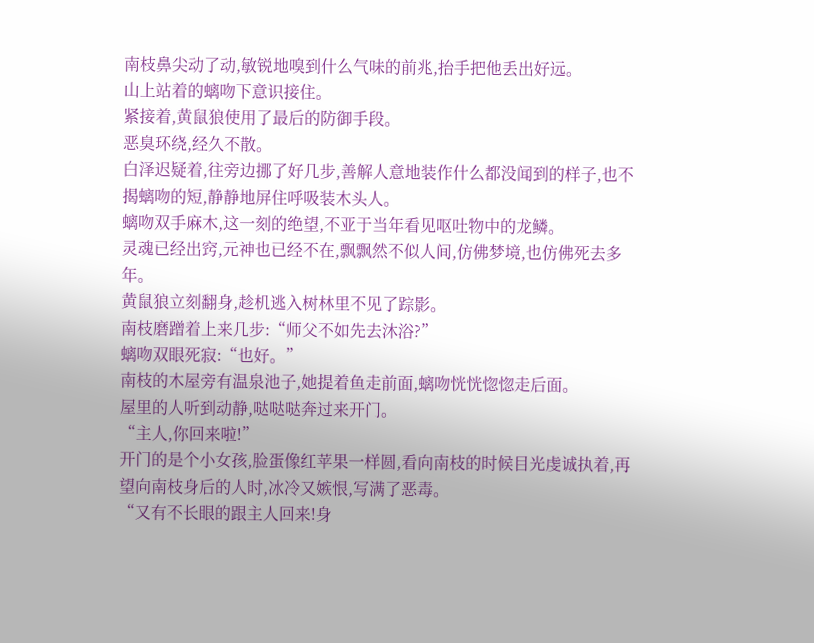南枝鼻尖动了动,敏锐地嗅到什么气味的前兆,抬手把他丢出好远。
山上站着的螭吻下意识接住。
紧接着,黄鼠狼使用了最后的防御手段。
恶臭环绕,经久不散。
白泽迟疑着,往旁边挪了好几步,善解人意地装作什么都没闻到的样子,也不揭螭吻的短,静静地屏住呼吸装木头人。
螭吻双手麻木,这一刻的绝望,不亚于当年看见呕吐物中的龙鳞。
灵魂已经出窍,元神也已经不在,飘飘然不似人间,仿佛梦境,也仿佛死去多年。
黄鼠狼立刻翻身,趁机逃入树林里不见了踪影。
南枝磨蹭着上来几步:“师父不如先去沐浴?”
螭吻双眼死寂:“也好。”
南枝的木屋旁有温泉池子,她提着鱼走前面,螭吻恍恍惚惚走后面。
屋里的人听到动静,哒哒哒奔过来开门。
“主人,你回来啦!”
开门的是个小女孩,脸蛋像红苹果一样圆,看向南枝的时候目光虔诚执着,再望向南枝身后的人时,冰冷又嫉恨,写满了恶毒。
“又有不长眼的跟主人回来!身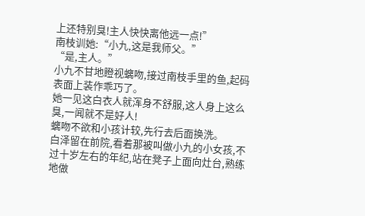上还特别臭!主人快快离他远一点!”
南枝训她:“小九,这是我师父。”
“是,主人。”
小九不甘地瞪视螭吻,接过南枝手里的鱼,起码表面上装作乖巧了。
她一见这白衣人就浑身不舒服,这人身上这么臭,一闻就不是好人!
螭吻不欲和小孩计较,先行去后面换洗。
白泽留在前院,看着那被叫做小九的小女孩,不过十岁左右的年纪,站在凳子上面向灶台,熟练地做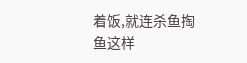着饭,就连杀鱼掏鱼这样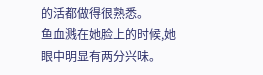的活都做得很熟悉。
鱼血溅在她脸上的时候,她眼中明显有两分兴味。